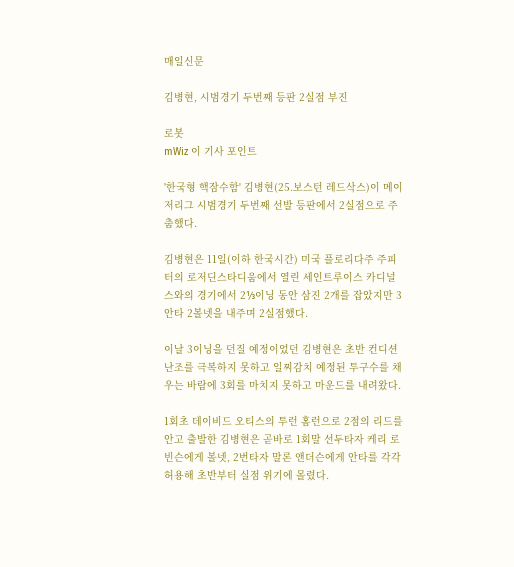매일신문

김병현, 시범경기 두번째 등판 2실점 부진

로봇
mWiz 이 기사 포인트

'한국형 핵잠수함' 김병현(25.보스턴 레드삭스)이 메이저리그 시범경기 두번째 선발 등판에서 2실점으로 주춤했다.

김병현은 11일(이하 한국시간) 미국 플로리다주 주피터의 로저딘스타디움에서 열린 세인트루이스 카디널스와의 경기에서 2⅓이닝 동안 삼진 2개를 잡았지만 3안타 2볼넷을 내주며 2실점했다.

이날 3이닝을 던질 예정이었던 김병현은 초반 컨디션 난조를 극복하지 못하고 일찌감치 예정된 투구수를 채우는 바람에 3회를 마치지 못하고 마운드를 내려왔다.

1회초 데이비드 오티스의 투런 홈런으로 2점의 리드를 안고 출발한 김병현은 곧바로 1회말 선두타자 케리 로빈슨에게 볼넷, 2번타자 말론 앤더슨에게 안타를 각각 허용해 초반부터 실점 위기에 몰렸다.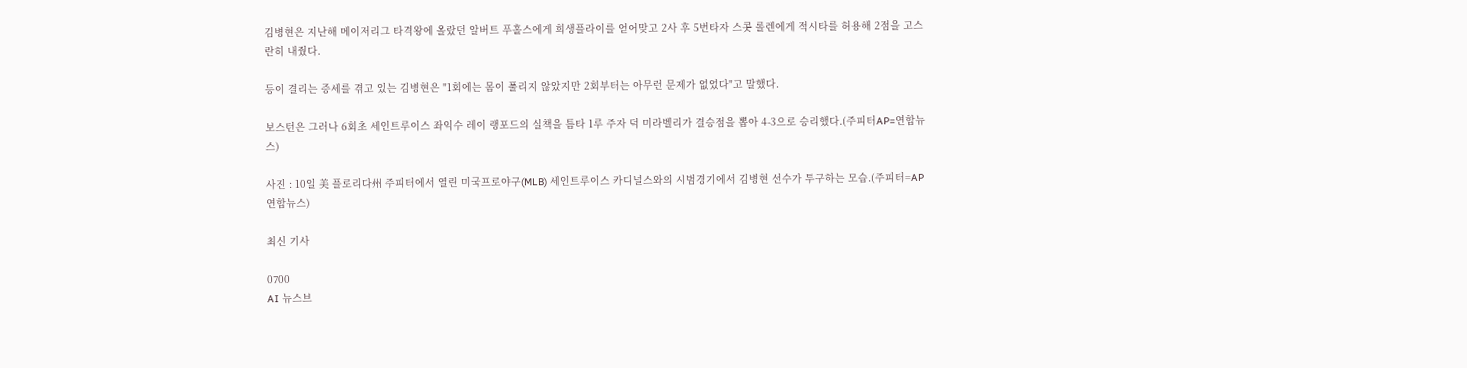김병현은 지난해 메이저리그 타격왕에 올랐던 알버트 푸홀스에게 희생플라이를 얻어맞고 2사 후 5번타자 스콧 롤렌에게 적시타를 허용해 2점을 고스란히 내줬다.

등이 결리는 증세를 겪고 있는 김병현은 "1회에는 몸이 풀리지 않았지만 2회부터는 아무런 문제가 없었다"고 말했다.

보스턴은 그러나 6회초 세인트루이스 좌익수 레이 랭포드의 실책을 틈타 1루 주자 덕 미라벨리가 결승점을 뽑아 4-3으로 승리했다.(주피터AP=연합뉴스)

사진 : 10일 美 플로리다州 주피터에서 열린 미국프로야구(MLB) 세인트루이스 카디널스와의 시범경기에서 김병현 선수가 투구하는 모습.(주피터=AP연합뉴스)

최신 기사

0700
AI 뉴스브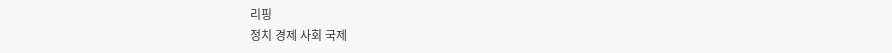리핑
정치 경제 사회 국제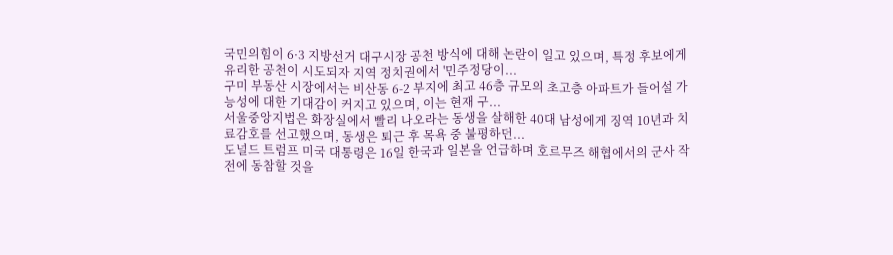국민의힘이 6·3 지방선거 대구시장 공천 방식에 대해 논란이 일고 있으며, 특정 후보에게 유리한 공천이 시도되자 지역 정치권에서 '민주정당이...
구미 부동산 시장에서는 비산동 6-2 부지에 최고 46층 규모의 초고층 아파트가 들어설 가능성에 대한 기대감이 커지고 있으며, 이는 현재 구...
서울중앙지법은 화장실에서 빨리 나오라는 동생을 살해한 40대 남성에게 징역 10년과 치료감호를 선고했으며, 동생은 퇴근 후 목욕 중 불평하던...
도널드 트럼프 미국 대통령은 16일 한국과 일본을 언급하며 호르무즈 해협에서의 군사 작전에 동참할 것을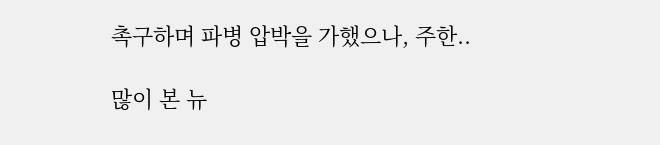촉구하며 파병 압박을 가했으나, 주한..

많이 본 뉴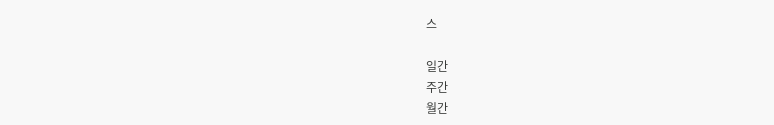스

일간
주간
월간